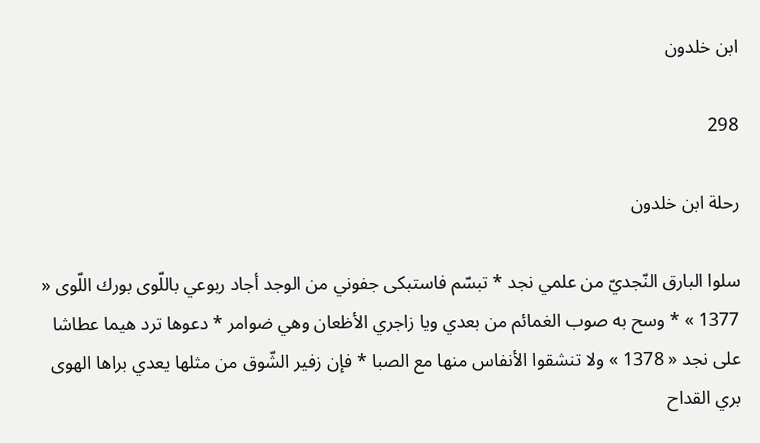ابن خلدون

298

رحلة ابن خلدون

سلوا البارق النّجديّ من علمي نجد * تبسّم فاستبكى جفوني من الوجد أجاد ربوعي باللّوى بورك اللّوى « 1377 » * وسح به صوب الغمائم من بعدي ويا زاجري الأظعان وهي ضوامر * دعوها ترد هيما عطاشا على نجد « 1378 » ولا تنشقوا الأنفاس منها مع الصبا * فإن زفير الشّوق من مثلها يعدي براها الهوى بري القداح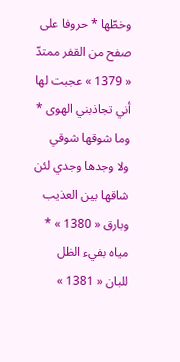وخطّها * حروفا على صفح من القفر ممتدّ « 1379 » عجبت لها أني تجاذبني الهوى * وما شوقها شوقي ولا وجدها وجدي لئن شاقها بين العذيب وبارق « 1380 » * مياه بفيء الظل للبان « 1381 »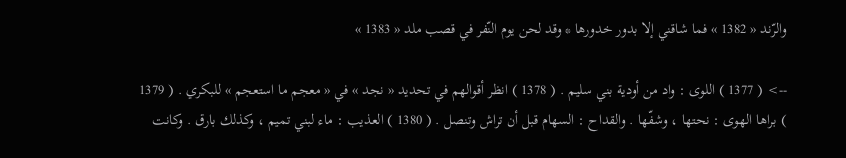والرّند « 1382 » فما شاقني إلا بدور خدورها * وقد لحن يوم النّفر في قصب ملد « 1383 »

--> ( 1377 ) اللوى : واد من أودية بني سليم . ( 1378 ) انظر أقوالهم في تحديد « نجد » في « معجم ما استعجم » للبكري . ( 1379 ) براها الهوى : نحتها ، وشفّها . والقداح : السهام قبل أن تراش وتنصل . ( 1380 ) العذيب : ماء لبني تميم ، وكذلك بارق . وكانت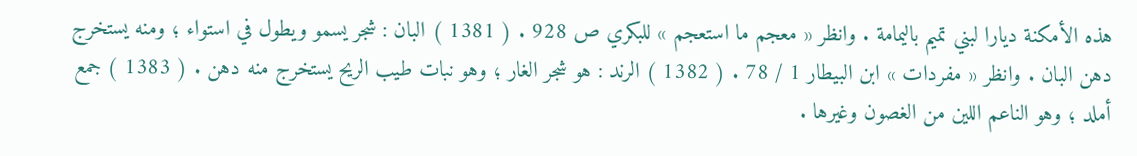هذه الأمكنة ديارا لبني تميم باليمامة . وانظر « معجم ما استعجم » للبكري ص 928 . ( 1381 ) البان : شجر يسمو ويطول في استواء ؛ ومنه يستخرج دهن البان . وانظر « مفردات » ابن البيطار 1 / 78 . ( 1382 ) الرند : هو شجر الغار ؛ وهو نبات طيب الريح يستخرج منه دهن . ( 1383 ) جمع أملد ؛ وهو الناعم اللين من الغصون وغيرها .